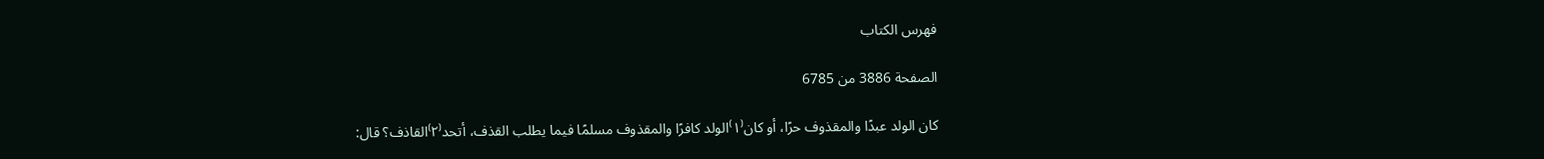فهرس الكتاب

الصفحة 3886 من 6785

كان الولد عبدًا والمقذوف حرًا، أو كان⁽١⁾الولد كافرًا والمقذوف مسلمًا فيما يطلب القذف، أتحد⁽٢⁾القاذف؟ قال: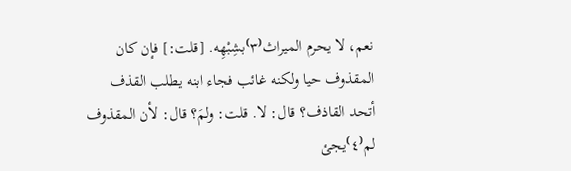نعم، لا يحرم الميراث⁽٣⁾بشِبْهِه. [قلت:] فإن كان المقذوف حيا ولكنه غائب فجاء ابنه يطلب القذف أتحد القاذف؟ قال: لا. قلت: ولمَ؟ قال: لأن المقذوف لم⁽٤⁾يجئ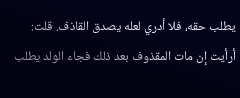يطلب حقه، فلا أدري لعله يصدق القاذف. قلت: أرأيت إن مات المقذوف بعد ذلك فجاء الولد يطلب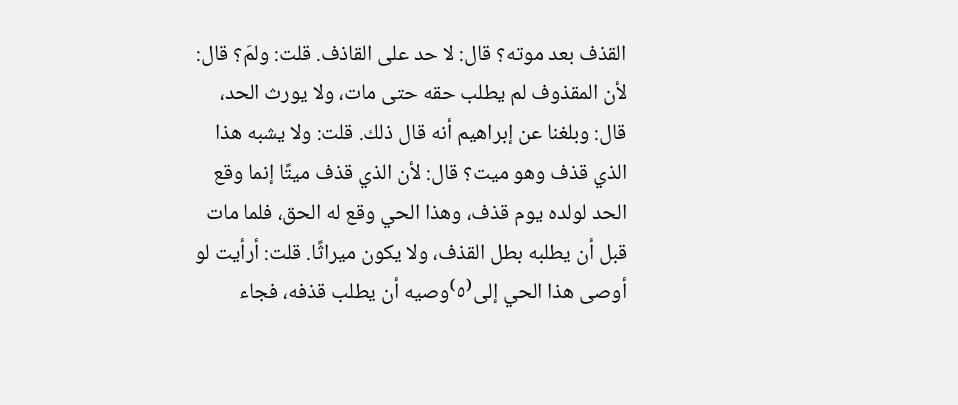القذف بعد موته؟ قال: لا حد على القاذف. قلت: ولمَ؟ قال: لأن المقذوف لم يطلب حقه حتى مات، ولا يورث الحد، قال: وبلغنا عن إبراهيم أنه قال ذلك. قلت: ولا يشبه هذا الذي قذف وهو ميت؟ قال: لأن الذي قذف ميتًا إنما وقع الحد لولده يوم قذف، وهذا الحي وقع له الحق، فلما مات قبل أن يطلبه بطل القذف، ولا يكون ميراثًا. قلت: أرأيت لو أوصى هذا الحي إلى⁽٥⁾وصيه أن يطلب قذفه، فجاء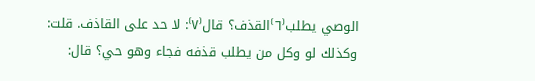الوصي يطلب⁽٦⁾القذف؟ قال⁽٧⁾: لا حد على القاذف. قلت: وكذلك لو وكل من يطلب قذفه فجاء وهو حي؟ قال: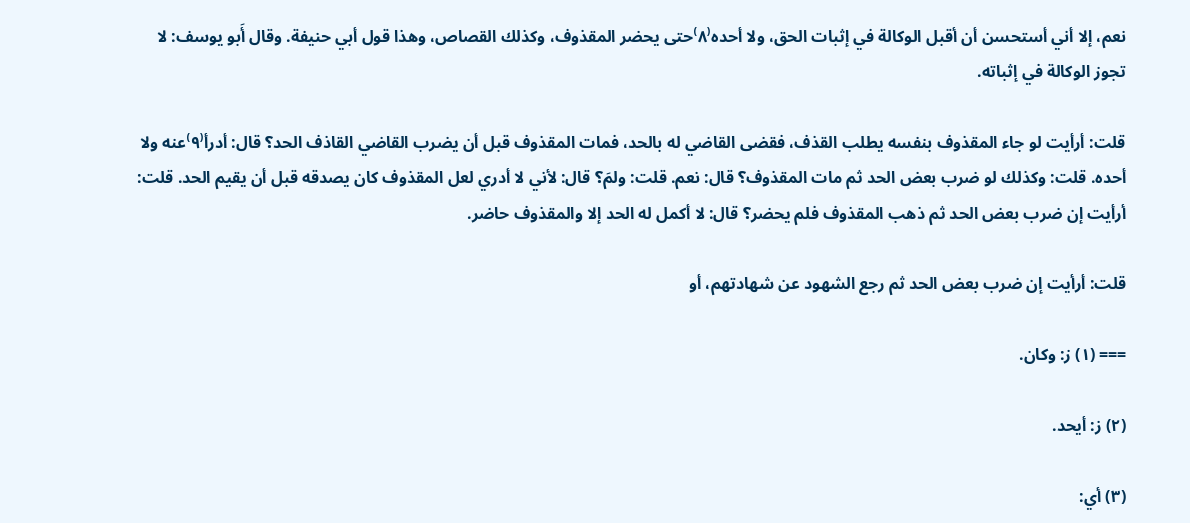نعم، إلا أني أستحسن أن أقبل الوكالة في إثبات الحق، ولا أحده⁽٨⁾حتى يحضر المقذوف، وكذلك القصاص، وهذا قول أبي حنيفة. وقال أَبو يوسف: لا تجوز الوكالة في إثباته.

قلت: أرأيت لو جاء المقذوف بنفسه يطلب القذف، فقضى القاضي له بالحد، فمات المقذوف قبل أن يضرب القاضي القاذف الحد؟ قال: أدرأ⁽٩⁾عنه ولا أحده. قلت: وكذلك لو ضرب بعض الحد ثم مات المقذوف؟ قال: نعم. قلت: ولمَ؟ قال: لأني لا أدري لعل المقذوف كان يصدقه قبل أن يقيم الحد. قلت: أرأيت إن ضرب بعض الحد ثم ذهب المقذوف فلم يحضر؟ قال: لا أكمل له الحد إلا والمقذوف حاضر.

قلت: أرأيت إن ضرب بعض الحد ثم رجع الشهود عن شهادتهم، أو

=== (١) ز: وكان.

(٢) ز: أيحد.

(٣) أي: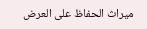ميراث الحفاظ على العرض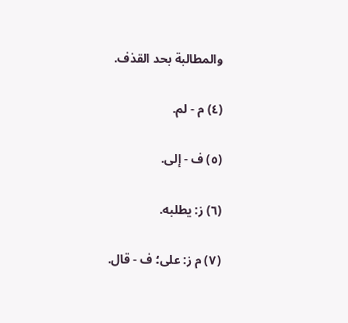والمطالبة بحد القذف.

(٤) م - لم.

(٥) ف - إلى.

(٦) ز: يطلبه.

(٧) م ز: على؛ ف - قال.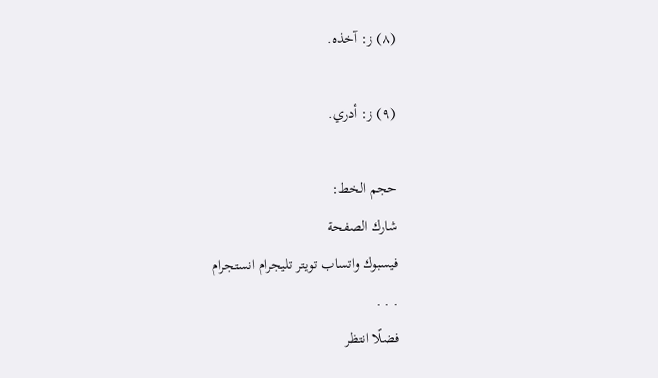(٨) ز: آخذه.

(٩) ز: أدري.

حجم الخط:
شارك الصفحة
فيسبوك واتساب تويتر تليجرام انستجرام
. . .
فضلًا انتظر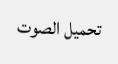تحميل الصوت